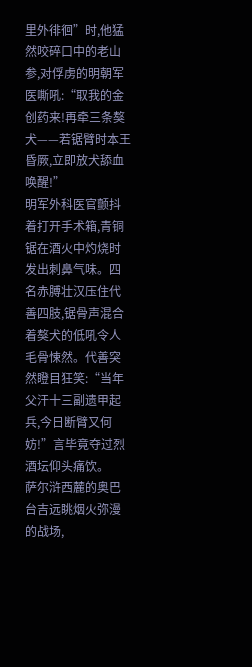里外徘徊”时,他猛然咬碎口中的老山参,对俘虏的明朝军医嘶吼:“取我的金创药来!再牵三条獒犬——若锯臂时本王昏厥,立即放犬舔血唤醒!”
明军外科医官颤抖着打开手术箱,青铜锯在酒火中灼烧时发出刺鼻气味。四名赤膊壮汉压住代善四肢,锯骨声混合着獒犬的低吼令人毛骨悚然。代善突然瞪目狂笑:“当年父汗十三副遗甲起兵,今日断臂又何妨!”言毕竟夺过烈酒坛仰头痛饮。
萨尔浒西麓的奥巴台吉远眺烟火弥漫的战场,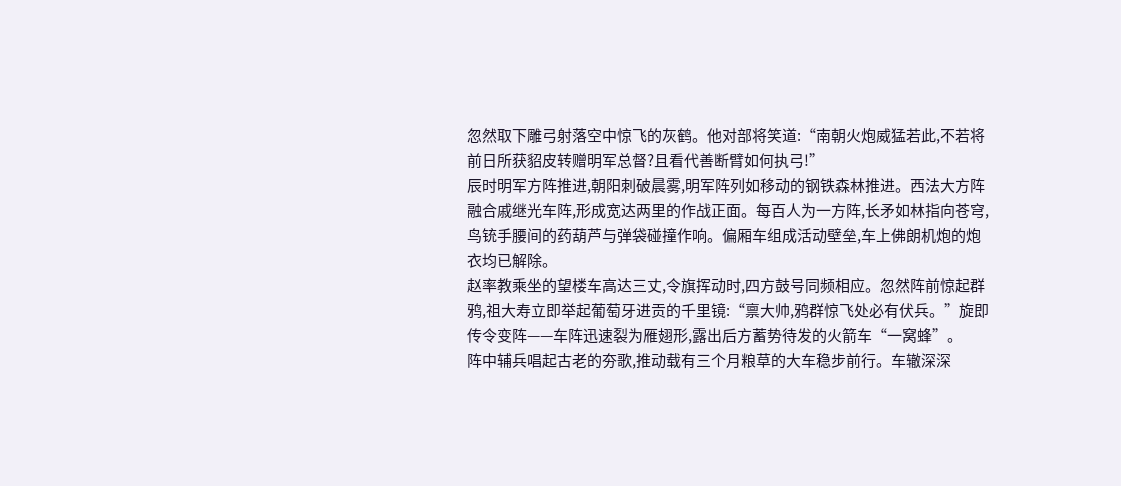忽然取下雕弓射落空中惊飞的灰鹤。他对部将笑道:“南朝火炮威猛若此,不若将前日所获貂皮转赠明军总督?且看代善断臂如何执弓!”
辰时明军方阵推进,朝阳刺破晨雾,明军阵列如移动的钢铁森林推进。西法大方阵融合戚继光车阵,形成宽达两里的作战正面。每百人为一方阵,长矛如林指向苍穹,鸟铳手腰间的药葫芦与弹袋碰撞作响。偏厢车组成活动壁垒,车上佛朗机炮的炮衣均已解除。
赵率教乘坐的望楼车高达三丈,令旗挥动时,四方鼓号同频相应。忽然阵前惊起群鸦,祖大寿立即举起葡萄牙进贡的千里镜:“禀大帅,鸦群惊飞处必有伏兵。”旋即传令变阵——车阵迅速裂为雁翅形,露出后方蓄势待发的火箭车“一窝蜂”。
阵中辅兵唱起古老的夯歌,推动载有三个月粮草的大车稳步前行。车辙深深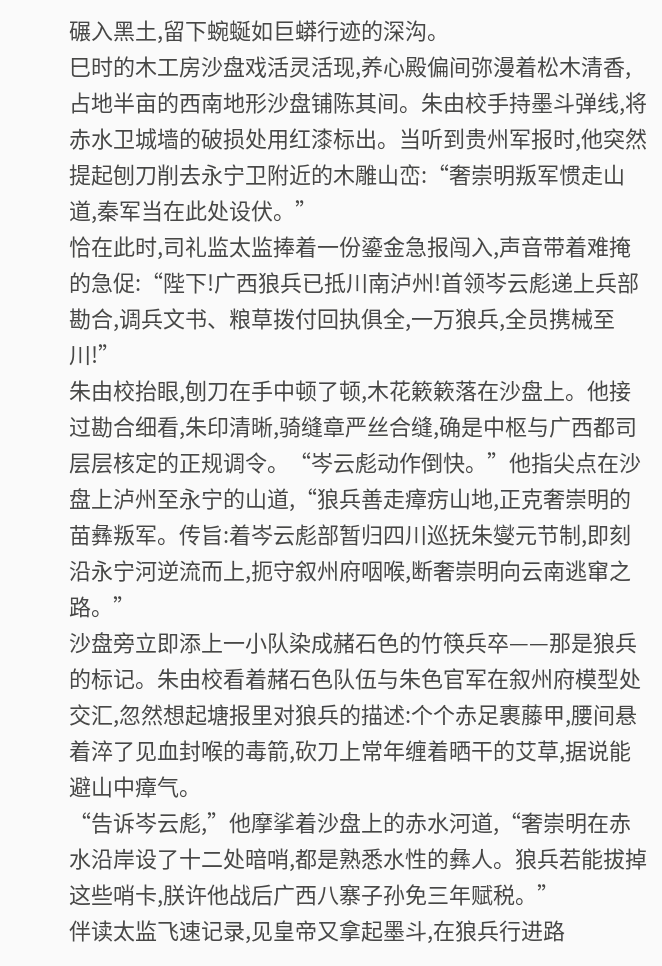碾入黑土,留下蜿蜒如巨蟒行迹的深沟。
巳时的木工房沙盘戏活灵活现,养心殿偏间弥漫着松木清香,占地半亩的西南地形沙盘铺陈其间。朱由校手持墨斗弹线,将赤水卫城墙的破损处用红漆标出。当听到贵州军报时,他突然提起刨刀削去永宁卫附近的木雕山峦:“奢崇明叛军惯走山道,秦军当在此处设伏。”
恰在此时,司礼监太监捧着一份鎏金急报闯入,声音带着难掩的急促:“陛下!广西狼兵已抵川南泸州!首领岑云彪递上兵部勘合,调兵文书、粮草拨付回执俱全,一万狼兵,全员携械至川!”
朱由校抬眼,刨刀在手中顿了顿,木花簌簌落在沙盘上。他接过勘合细看,朱印清晰,骑缝章严丝合缝,确是中枢与广西都司层层核定的正规调令。“岑云彪动作倒快。”他指尖点在沙盘上泸州至永宁的山道,“狼兵善走瘴疠山地,正克奢崇明的苗彝叛军。传旨:着岑云彪部暂归四川巡抚朱燮元节制,即刻沿永宁河逆流而上,扼守叙州府咽喉,断奢崇明向云南逃窜之路。”
沙盘旁立即添上一小队染成赭石色的竹筷兵卒——那是狼兵的标记。朱由校看着赭石色队伍与朱色官军在叙州府模型处交汇,忽然想起塘报里对狼兵的描述:个个赤足裹藤甲,腰间悬着淬了见血封喉的毒箭,砍刀上常年缠着晒干的艾草,据说能避山中瘴气。
“告诉岑云彪,”他摩挲着沙盘上的赤水河道,“奢崇明在赤水沿岸设了十二处暗哨,都是熟悉水性的彝人。狼兵若能拔掉这些哨卡,朕许他战后广西八寨子孙免三年赋税。”
伴读太监飞速记录,见皇帝又拿起墨斗,在狼兵行进路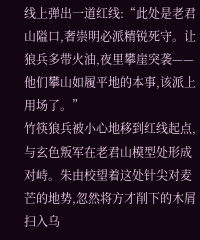线上弹出一道红线:“此处是老君山隘口,奢崇明必派精锐死守。让狼兵多带火油,夜里攀崖突袭——他们攀山如履平地的本事,该派上用场了。”
竹筷狼兵被小心地移到红线起点,与玄色叛军在老君山模型处形成对峙。朱由校望着这处针尖对麦芒的地势,忽然将方才削下的木屑扫入乌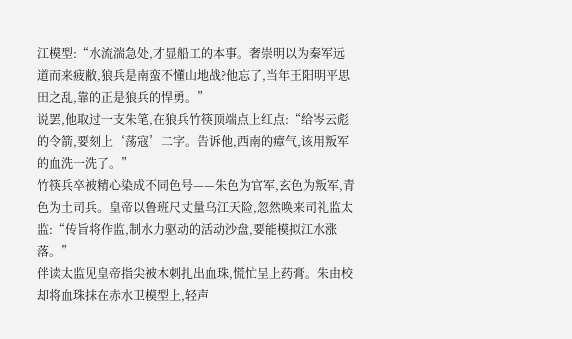江模型:“水流湍急处,才显船工的本事。奢崇明以为秦军远道而来疲敝,狼兵是南蛮不懂山地战?他忘了,当年王阳明平思田之乱,靠的正是狼兵的悍勇。”
说罢,他取过一支朱笔,在狼兵竹筷顶端点上红点:“给岑云彪的令箭,要刻上‘荡寇’二字。告诉他,西南的瘴气,该用叛军的血洗一洗了。”
竹筷兵卒被精心染成不同色号——朱色为官军,玄色为叛军,青色为土司兵。皇帝以鲁班尺丈量乌江天险,忽然唤来司礼监太监:“传旨将作监,制水力驱动的活动沙盘,要能模拟江水涨落。”
伴读太监见皇帝指尖被木刺扎出血珠,慌忙呈上药膏。朱由校却将血珠抹在赤水卫模型上,轻声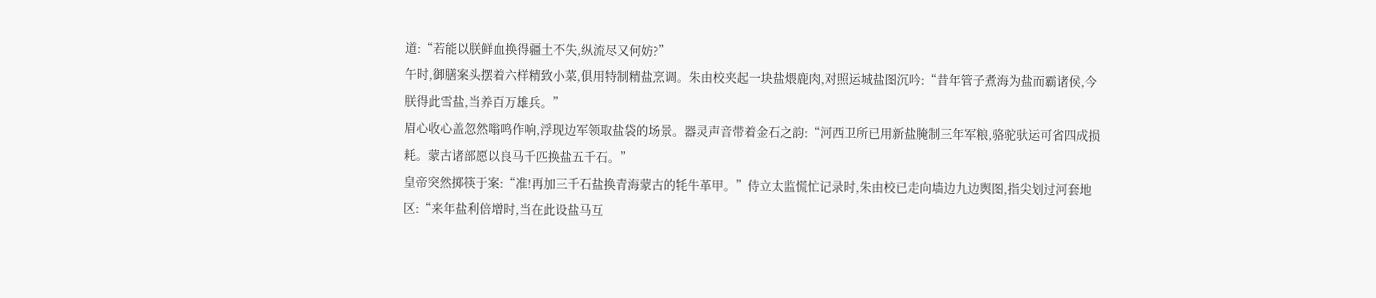道:“若能以朕鲜血换得疆土不失,纵流尽又何妨?”
午时,御膳案头摆着六样精致小菜,俱用特制精盐烹调。朱由校夹起一块盐煨鹿肉,对照运城盐图沉吟:“昔年管子煮海为盐而霸诸侯,今朕得此雪盐,当养百万雄兵。”
眉心收心盖忽然嗡鸣作响,浮现边军领取盐袋的场景。器灵声音带着金石之韵:“河西卫所已用新盐腌制三年军粮,骆驼驮运可省四成损耗。蒙古诸部愿以良马千匹换盐五千石。”
皇帝突然掷筷于案:“准!再加三千石盐换青海蒙古的牦牛革甲。”侍立太监慌忙记录时,朱由校已走向墙边九边舆图,指尖划过河套地区:“来年盐利倍增时,当在此设盐马互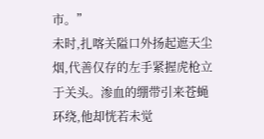市。”
未时,扎喀关隘口外扬起遮天尘烟,代善仅存的左手紧握虎枪立于关头。渗血的绷带引来苍蝇环绕,他却恍若未觉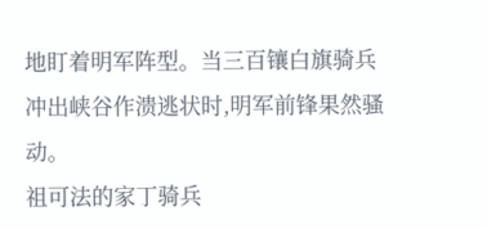地盯着明军阵型。当三百镶白旗骑兵冲出峡谷作溃逃状时,明军前锋果然骚动。
祖可法的家丁骑兵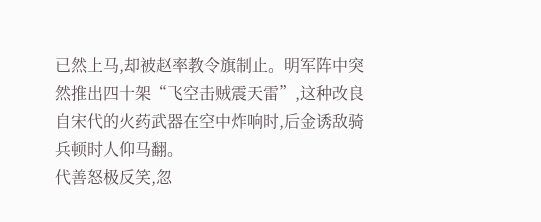已然上马,却被赵率教令旗制止。明军阵中突然推出四十架“飞空击贼震天雷”,这种改良自宋代的火药武器在空中炸响时,后金诱敌骑兵顿时人仰马翻。
代善怒极反笑,忽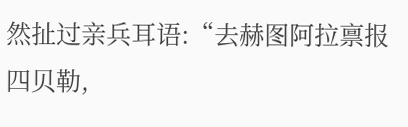然扯过亲兵耳语:“去赫图阿拉禀报四贝勒,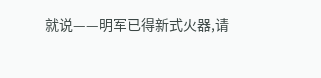就说——明军已得新式火器,请